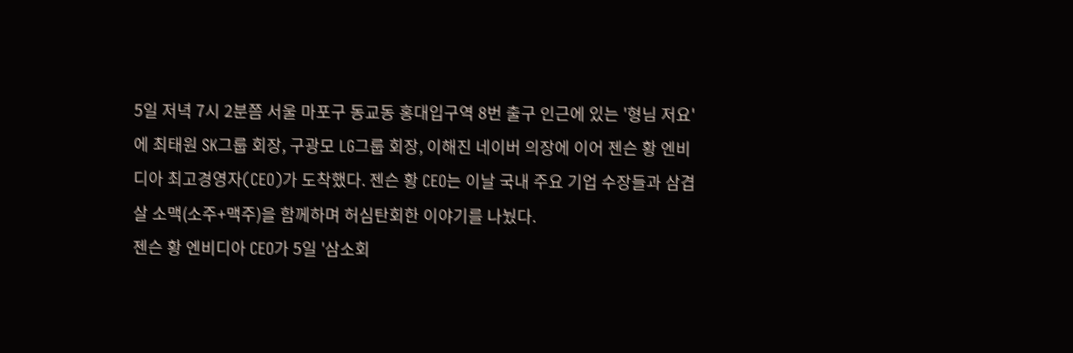5일 저녁 7시 2분쯤 서울 마포구 동교동 홍대입구역 8번 출구 인근에 있는 '형님 저요'에 최태원 SK그룹 회장, 구광모 LG그룹 회장, 이해진 네이버 의장에 이어 젠슨 황 엔비디아 최고경영자(CEO)가 도착했다. 젠슨 황 CEO는 이날 국내 주요 기업 수장들과 삼겹살 소맥(소주+맥주)을 함께하며 허심탄회한 이야기를 나눴다.
젠슨 황 엔비디아 CEO가 5일 '삼소회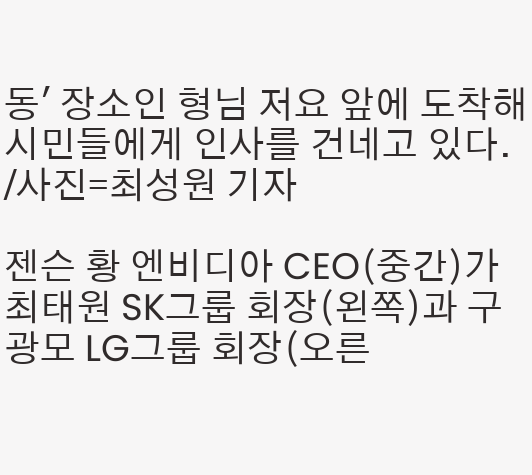동' 장소인 형님 저요 앞에 도착해 시민들에게 인사를 건네고 있다. /사진=최성원 기자

젠슨 황 엔비디아 CEO(중간)가 최태원 SK그룹 회장(왼쪽)과 구광모 LG그룹 회장(오른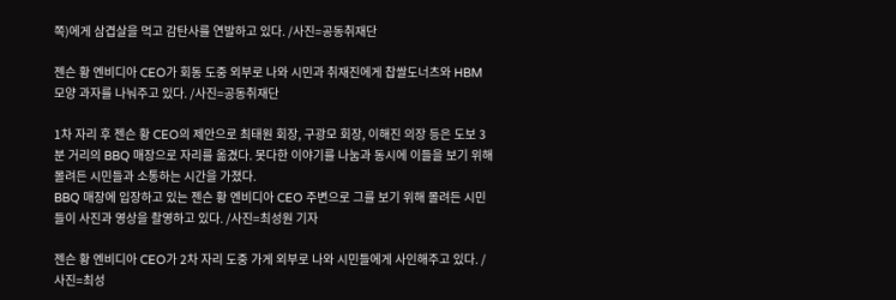쪽)에게 삼겹살을 먹고 감탄사를 연발하고 있다. /사진=공동취재단

젠슨 황 엔비디아 CEO가 회동 도중 외부로 나와 시민과 취재진에게 찹쌀도너츠와 HBM 모양 과자를 나눠주고 있다. /사진=공동취재단

1차 자리 후 젠슨 황 CEO의 제안으로 최태원 회장, 구광모 회장, 이해진 의장 등은 도보 3분 거리의 BBQ 매장으로 자리를 옮겼다. 못다한 이야기를 나눔과 동시에 이들을 보기 위해 몰려든 시민들과 소통하는 시간을 가졌다.
BBQ 매장에 입장하고 있는 젠슨 황 엔비디아 CEO 주변으로 그를 보기 위해 몰려든 시민들이 사진과 영상을 촬영하고 있다. /사진=최성원 기자

젠슨 황 엔비디아 CEO가 2차 자리 도중 가게 외부로 나와 시민들에게 사인해주고 있다. /사진=최성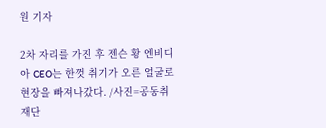원 기자

2차 자리를 가진 후 젠슨 황 엔비디아 CEO는 한껏 취기가 오른 얼굴로 현장을 빠져나갔다. /사진=공동취재단